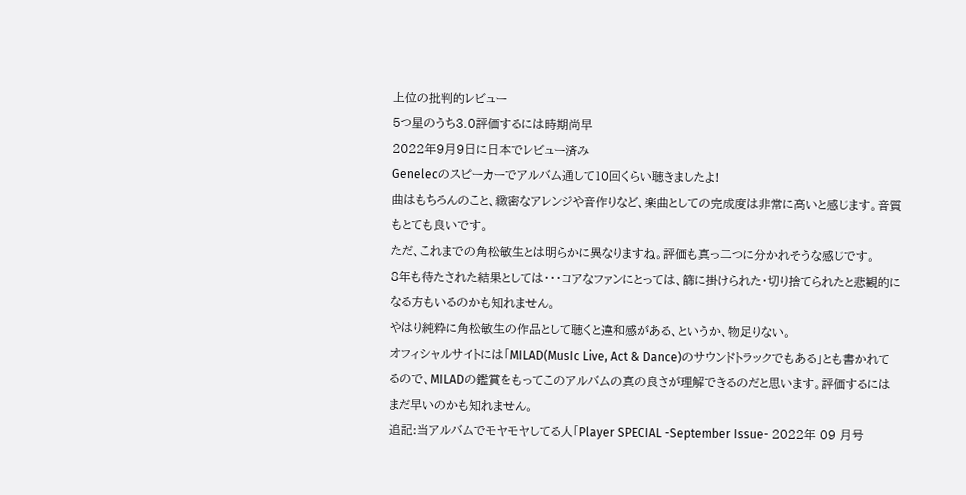上位の批判的レビュー
5つ星のうち3.0評価するには時期尚早
2022年9月9日に日本でレビュー済み
Genelecのスピーカーでアルバム通して10回くらい聴きましたよ!
曲はもちろんのこと、緻密なアレンジや音作りなど、楽曲としての完成度は非常に高いと感じます。音質もとても良いです。
ただ、これまでの角松敏生とは明らかに異なりますね。評価も真っ二つに分かれそうな感じです。
8年も待たされた結果としては・・・コアなファンにとっては、篩に掛けられた・切り捨てられたと悲観的になる方もいるのかも知れません。
やはり純粋に角松敏生の作品として聴くと違和感がある、というか、物足りない。
オフィシャルサイトには「MILAD(MusIc Live, Act & Dance)のサウンドトラックでもある」とも書かれてるので、MILADの鑑賞をもってこのアルバムの真の良さが理解できるのだと思います。評価するにはまだ早いのかも知れません。
追記:当アルバムでモヤモヤしてる人「Player SPECIAL -September Issue- 2022年 09 月号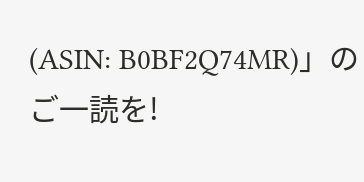(ASIN: B0BF2Q74MR)」のご一読を!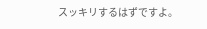スッキリするはずですよ。